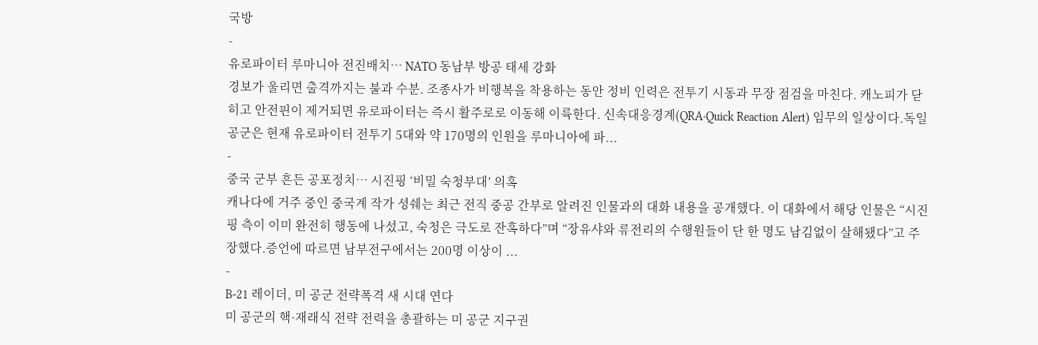국방
-
유로파이터 루마니아 전진배치… NATO 동남부 방공 태세 강화
경보가 울리면 출격까지는 불과 수분. 조종사가 비행복을 착용하는 동안 정비 인력은 전투기 시동과 무장 점검을 마친다. 캐노피가 닫히고 안전핀이 제거되면 유로파이터는 즉시 활주로로 이동해 이륙한다. 신속대응경계(QRA·Quick Reaction Alert) 임무의 일상이다.독일 공군은 현재 유로파이터 전투기 5대와 약 170명의 인원을 루마니아에 파...
-
중국 군부 흔든 공포정치… 시진핑 ‘비밀 숙청부대’ 의혹
캐나다에 거주 중인 중국계 작가 셩쉐는 최근 전직 중공 간부로 알려진 인물과의 대화 내용을 공개했다. 이 대화에서 해당 인물은 “시진핑 측이 이미 완전히 행동에 나섰고, 숙청은 극도로 잔혹하다”며 “장유샤와 류전리의 수행원들이 단 한 명도 남김없이 살해됐다”고 주장했다.증언에 따르면 남부전구에서는 200명 이상이 ...
-
B-21 레이더, 미 공군 전략폭격 새 시대 연다
미 공군의 핵·재래식 전략 전력을 총괄하는 미 공군 지구권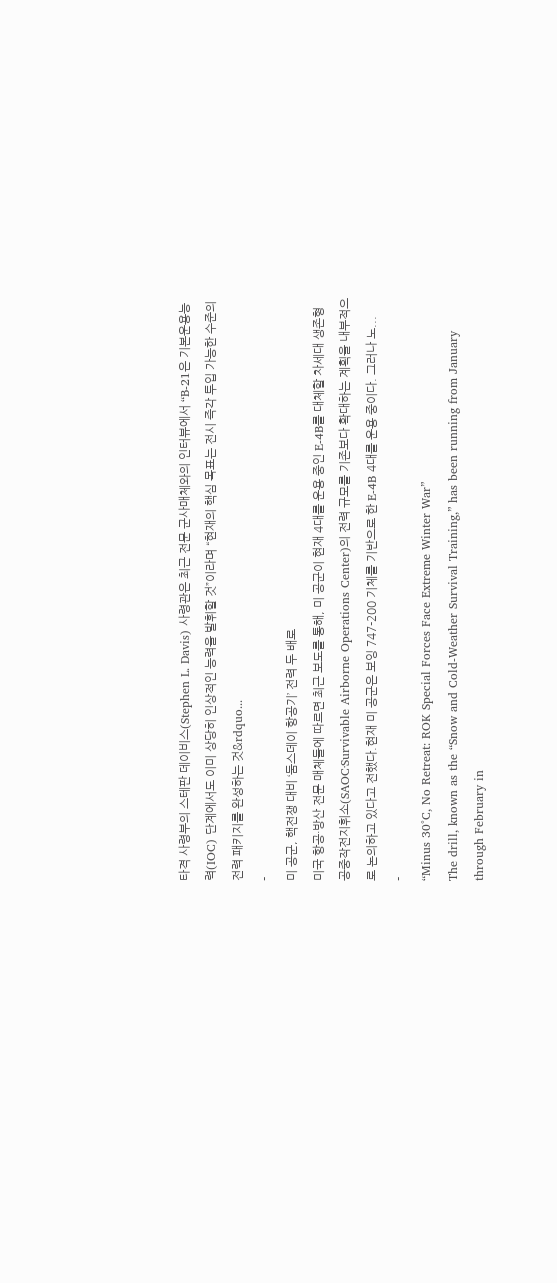타격 사령부의 스테판 데이비스(Stephen L. Davis) 사령관은 최근 전문 군사매체와의 인터뷰에서 “B-21은 기본운용능력(IOC) 단계에서도 이미 상당히 인상적인 능력을 발휘할 것”이라며 “현재의 핵심 목표는 전시 즉각 투입 가능한 수준의 전력 패키지를 완성하는 것&rdquo...
-
미 공군, 핵전쟁 대비 ‘둠스데이 항공기’ 전력 두 배로
미국 항공·방산 전문 매체들에 따르면 최근 보도를 통해, 미 공군이 현재 4대를 운용 중인 E-4B를 대체할 차세대 생존형 공중작전지휘소(SAOC·Survivable Airborne Operations Center)의 전력 규모를 기존보다 확대하는 계획을 내부적으로 논의하고 있다고 전했다.현재 미 공군은 보잉 747-200 기체를 기반으로 한 E-4B 4대를 운용 중이다. 그러나 노...
-
“Minus 30°C, No Retreat: ROK Special Forces Face Extreme Winter War”
The drill, known as the “Snow and Cold-Weather Survival Training,” has been running from January through February in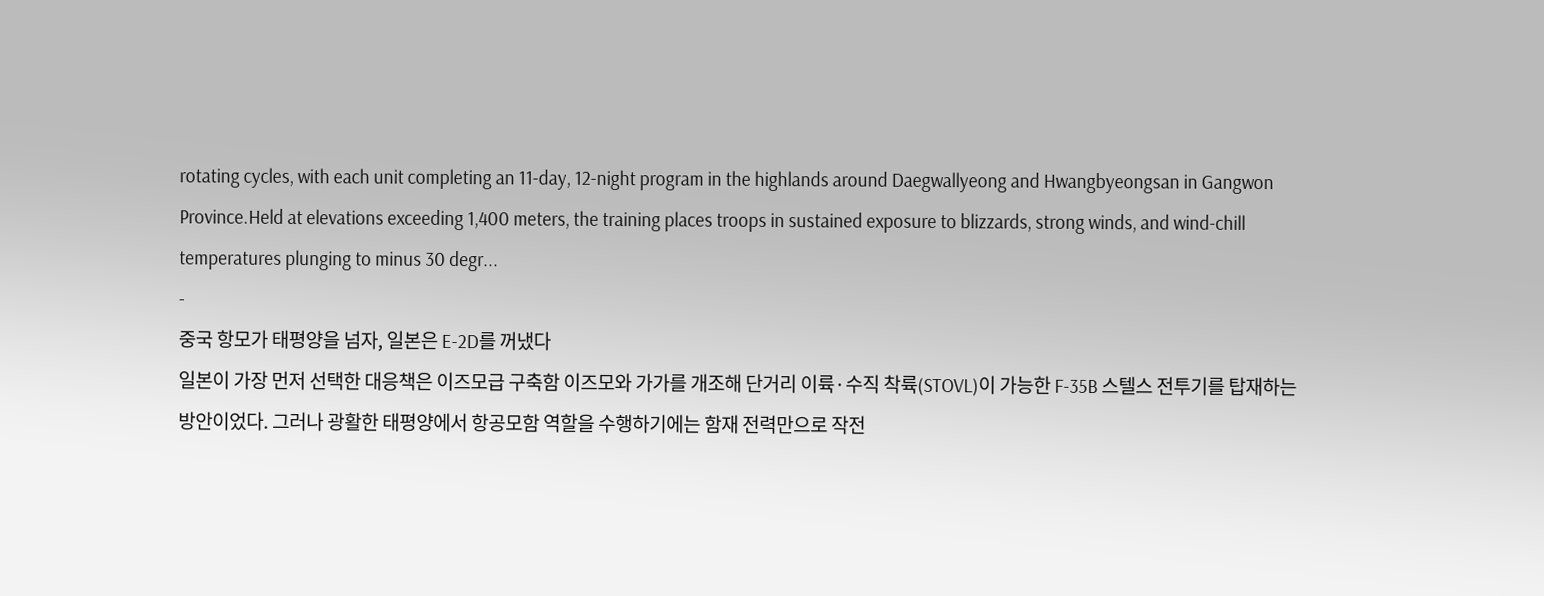rotating cycles, with each unit completing an 11-day, 12-night program in the highlands around Daegwallyeong and Hwangbyeongsan in Gangwon Province.Held at elevations exceeding 1,400 meters, the training places troops in sustained exposure to blizzards, strong winds, and wind-chill temperatures plunging to minus 30 degr...
-
중국 항모가 태평양을 넘자, 일본은 E-2D를 꺼냈다
일본이 가장 먼저 선택한 대응책은 이즈모급 구축함 이즈모와 가가를 개조해 단거리 이륙·수직 착륙(STOVL)이 가능한 F-35B 스텔스 전투기를 탑재하는 방안이었다. 그러나 광활한 태평양에서 항공모함 역할을 수행하기에는 함재 전력만으로 작전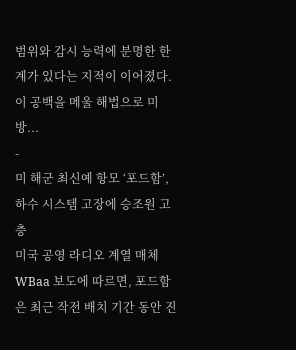범위와 감시 능력에 분명한 한계가 있다는 지적이 이어졌다. 이 공백을 메울 해법으로 미 방...
-
미 해군 최신예 항모 ‘포드함’, 하수 시스템 고장에 승조원 고충
미국 공영 라디오 계열 매체 WBaa 보도에 따르면, 포드함은 최근 작전 배치 기간 동안 진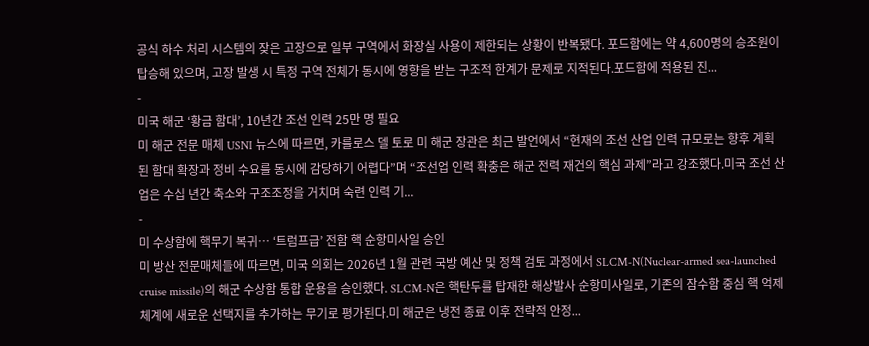공식 하수 처리 시스템의 잦은 고장으로 일부 구역에서 화장실 사용이 제한되는 상황이 반복됐다. 포드함에는 약 4,600명의 승조원이 탑승해 있으며, 고장 발생 시 특정 구역 전체가 동시에 영향을 받는 구조적 한계가 문제로 지적된다.포드함에 적용된 진...
-
미국 해군 ‘황금 함대’, 10년간 조선 인력 25만 명 필요
미 해군 전문 매체 USNI 뉴스에 따르면, 카를로스 델 토로 미 해군 장관은 최근 발언에서 “현재의 조선 산업 인력 규모로는 향후 계획된 함대 확장과 정비 수요를 동시에 감당하기 어렵다”며 “조선업 인력 확충은 해군 전력 재건의 핵심 과제”라고 강조했다.미국 조선 산업은 수십 년간 축소와 구조조정을 거치며 숙련 인력 기...
-
미 수상함에 핵무기 복귀… ‘트럼프급’ 전함 핵 순항미사일 승인
미 방산 전문매체들에 따르면, 미국 의회는 2026년 1월 관련 국방 예산 및 정책 검토 과정에서 SLCM‑N(Nuclear-armed sea-launched cruise missile)의 해군 수상함 통합 운용을 승인했다. SLCM-N은 핵탄두를 탑재한 해상발사 순항미사일로, 기존의 잠수함 중심 핵 억제 체계에 새로운 선택지를 추가하는 무기로 평가된다.미 해군은 냉전 종료 이후 전략적 안정...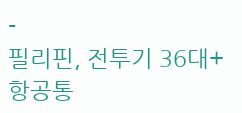-
필리핀, 전투기 36대+항공통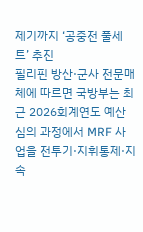제기까지 ‘공중전 풀세트’ 추진
필리핀 방산·군사 전문매체에 따르면 국방부는 최근 2026회계연도 예산 심의 과정에서 MRF 사업을 전투기·지휘통제·지속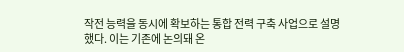작전 능력을 동시에 확보하는 통합 전력 구축 사업으로 설명했다. 이는 기존에 논의돼 온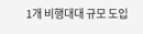1개 비행대대 규모 도입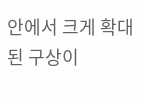안에서 크게 확대된 구상이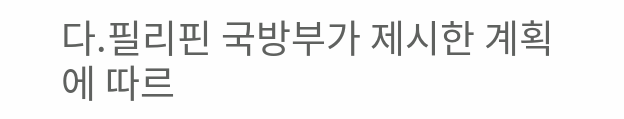다.필리핀 국방부가 제시한 계획에 따르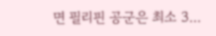면 필리핀 공군은 최소 3...